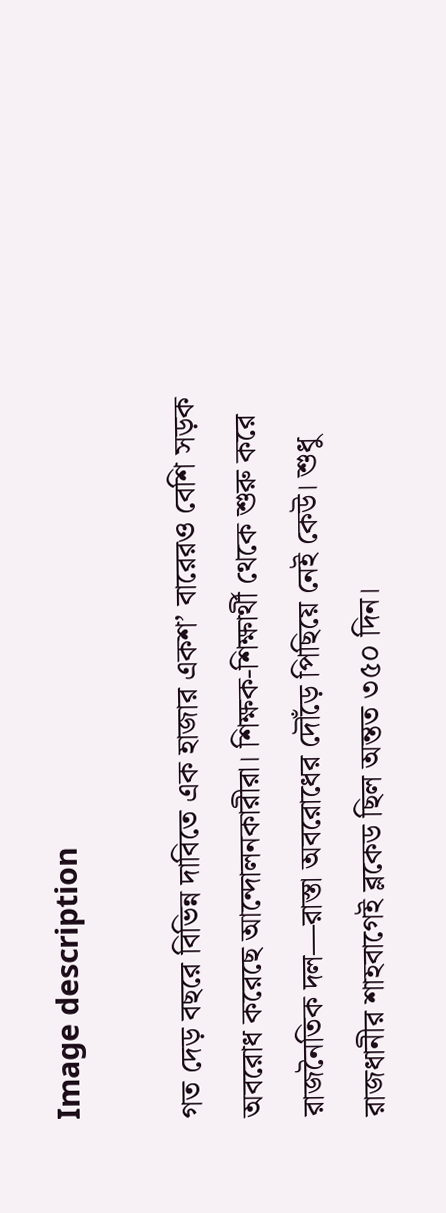Image description

গত দেড় বছরে বিভিন্ন দাবিতে এক হাজার একশ’ বারেরও বেশি সড়ক অবরোধ করেছে আন্দোলনকারীরা। শিক্ষক-শিক্ষার্থী থেকে শুরু করে রাজনৈতিক দল—রাস্তা অবরোধের দৌঁড়ে পিছিয়ে নেই কেউ। শুধু রাজধানীর শাহবাগেই ব্লকেড ছিল অন্তত ৩৫০ দিন।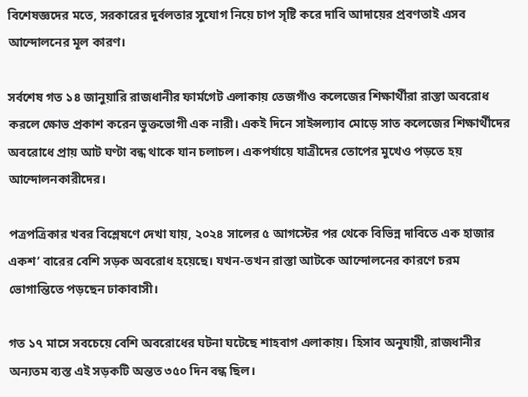বিশেষজ্ঞদের মতে, সরকারের দুর্বলতার সুযোগ নিয়ে চাপ সৃষ্টি করে দাবি আদায়ের প্রবণতাই এসব আন্দোলনের মূল কারণ।

সর্বশেষ গত ১৪ জানুয়ারি রাজধানীর ফার্মগেট এলাকায় তেজগাঁও কলেজের শিক্ষার্থীরা রাস্তা অবরোধ করলে ক্ষোভ প্রকাশ করেন ভুক্তভোগী এক নারী। একই দিনে সাইন্সল্যাব মোড়ে সাত কলেজের শিক্ষার্থীদের অবরোধে প্রায় আট ঘণ্টা বন্ধ থাকে যান চলাচল। একপর্যায়ে যাত্রীদের তোপের মুখেও পড়তে হয় আন্দোলনকারীদের।

পত্রপত্রিকার খবর বিশ্লেষণে দেখা যায়, ২০২৪ সালের ৫ আগস্টের পর থেকে বিভিন্ন দাবিতে এক হাজার একশ’ বারের বেশি সড়ক অবরোধ হয়েছে। যখন-তখন রাস্তা আটকে আন্দোলনের কারণে চরম ভোগান্তিতে পড়ছেন ঢাকাবাসী।

গত ১৭ মাসে সবচেয়ে বেশি অবরোধের ঘটনা ঘটেছে শাহবাগ এলাকায়। হিসাব অনুযায়ী, রাজধানীর অন্যতম ব্যস্ত এই সড়কটি অন্তত ৩৫০ দিন বন্ধ ছিল।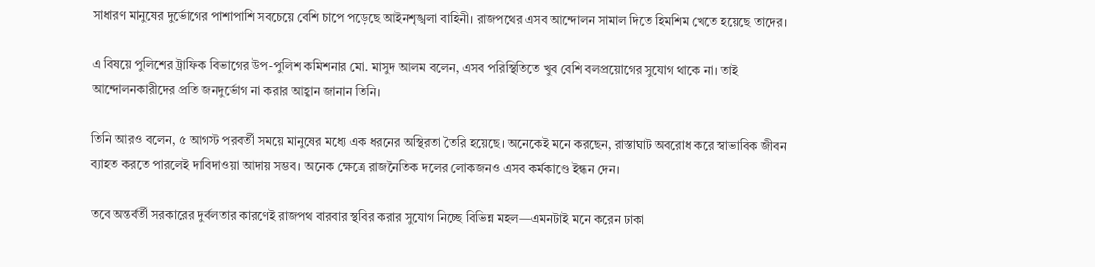সাধারণ মানুষের দুর্ভোগের পাশাপাশি সবচেয়ে বেশি চাপে পড়েছে আইনশৃঙ্খলা বাহিনী। রাজপথের এসব আন্দোলন সামাল দিতে হিমশিম খেতে হয়েছে তাদের।

এ বিষয়ে পুলিশের ট্রাফিক বিভাগের উপ-পুলিশ কমিশনার মো. মাসুদ আলম বলেন, এসব পরিস্থিতিতে খুব বেশি বলপ্রয়োগের সুযোগ থাকে না। তাই আন্দোলনকারীদের প্রতি জনদুর্ভোগ না করার আহ্বান জানান তিনি।

তিনি আরও বলেন, ৫ আগস্ট পরবর্তী সময়ে মানুষের মধ্যে এক ধরনের অস্থিরতা তৈরি হয়েছে। অনেকেই মনে করছেন, রাস্তাঘাট অবরোধ করে স্বাভাবিক জীবন ব্যাহত করতে পারলেই দাবিদাওয়া আদায় সম্ভব। অনেক ক্ষেত্রে রাজনৈতিক দলের লোকজনও এসব কর্মকাণ্ডে ইন্ধন দেন।

তবে অন্তর্বর্তী সরকারের দুর্বলতার কারণেই রাজপথ বারবার স্থবির করার সুযোগ নিচ্ছে বিভিন্ন মহল—এমনটাই মনে করেন ঢাকা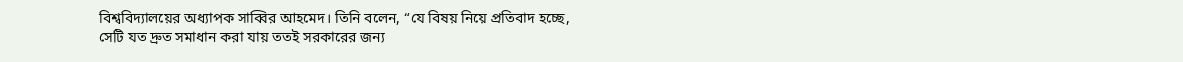বিশ্ববিদ্যালয়ের অধ্যাপক সাব্বির আহমেদ। তিনি বলেন, “যে বিষয় নিয়ে প্রতিবাদ হচ্ছে, সেটি যত দ্রুত সমাধান করা যায় ততই সরকারের জন্য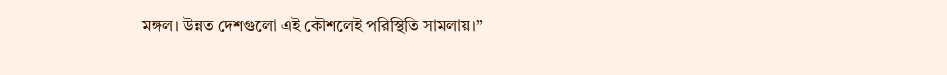মঙ্গল। উন্নত দেশগুলো এই কৌশলেই পরিস্থিতি সামলায়।”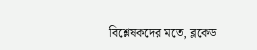বিশ্লেষকদের মতে, ব্লকেড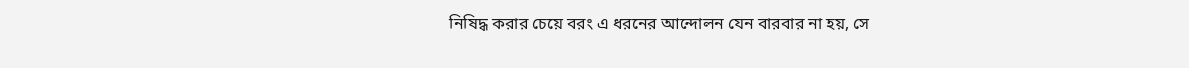নিষিদ্ধ করার চেয়ে বরং এ ধরনের আন্দোলন যেন বারবার না হয়, সে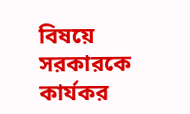বিষয়ে সরকারকে কার্যকর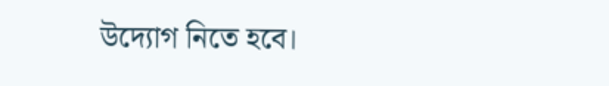উদ্যোগ নিতে হবে।